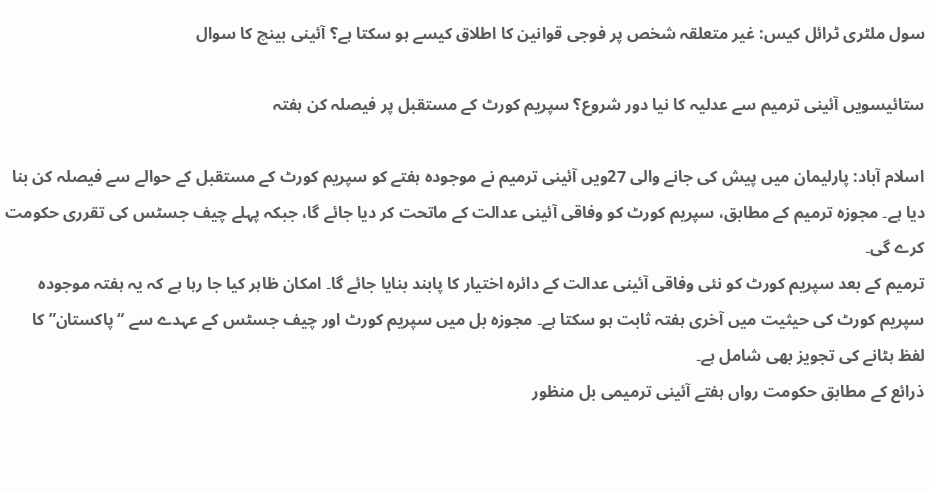سول ملٹری ٹرائل کیس: غیر متعلقہ شخص پر فوجی قوانین کا اطلاق کیسے ہو سکتا ہے؟ آئینی بینچ کا سوال

ستائیسویں آئینی ترمیم سے عدلیہ کا نیا دور شروع؟ سپریم کورٹ کے مستقبل پر فیصلہ کن ہفتہ

اسلام آباد: پارلیمان میں پیش کی جانے والی 27ویں آئینی ترمیم نے موجودہ ہفتے کو سپریم کورٹ کے مستقبل کے حوالے سے فیصلہ کن بنا دیا ہے۔ مجوزہ ترمیم کے مطابق، سپریم کورٹ کو وفاقی آئینی عدالت کے ماتحت کر دیا جائے گا، جبکہ پہلے چیف جسٹس کی تقرری حکومت کرے گی۔
ترمیم کے بعد سپریم کورٹ کو نئی وفاقی آئینی عدالت کے دائرہ اختیار کا پابند بنایا جائے گا۔ امکان ظاہر کیا جا رہا ہے کہ یہ ہفتہ موجودہ سپریم کورٹ کی حیثیت میں آخری ہفتہ ثابت ہو سکتا ہے۔ مجوزہ بل میں سپریم کورٹ اور چیف جسٹس کے عہدے سے “پاکستان” کا لفظ ہٹانے کی تجویز بھی شامل ہے۔
ذرائع کے مطابق حکومت رواں ہفتے آئینی ترمیمی بل منظور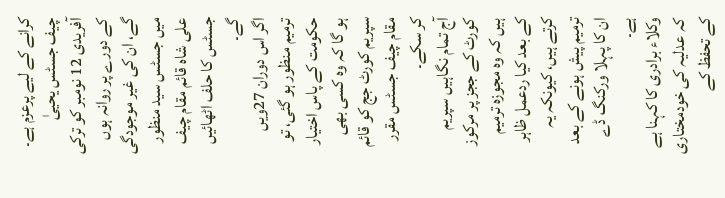کرانے کے لیے پرعزم ہے۔ چیف جسٹس یحییٰ آفریدی 12 نومبر کو ترکی کے دورے پر روانہ ہوں گے، ان کی غیر موجودگی میں جسٹس سید منظور علی شاہ قائم مقام چیف جسٹس کا حلف اٹھائیں گے۔
اگر اس دوران 27ویں ترمیم منظور ہو گئی، تو حکومت کے پاس اختیار ہو گا کہ وہ کسی بھی سپریم کورٹ جج کو قائم مقام چیف جسٹس مقرر کر سکے۔
آج تمام نگاہیں سپریم کورٹ کے ججز پر مرکوز ہیں کہ وہ مجوزہ ترمیم کے بعد کیا ردعمل ظاہر کرتے ہیں، کیونکہ یہ ترمیم پیش ہونے کے بعد ان کا پہلا ورکنگ ڈے ہے۔
وکلاء برادری کا کہنا ہے کہ عدلیہ کی خودمختاری کے تحفظ کے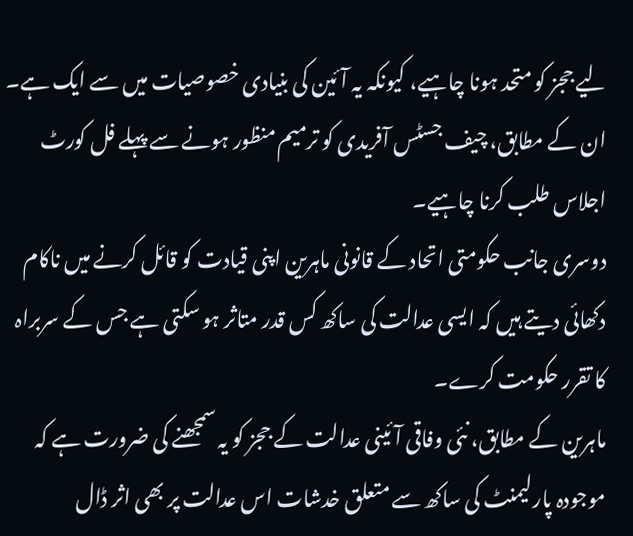لیے ججز کو متحد ہونا چاہیے، کیونکہ یہ آئین کی بنیادی خصوصیات میں سے ایک ہے۔ ان کے مطابق، چیف جسٹس آفریدی کو ترمیم منظور ہونے سے پہلے فل کورٹ اجلاس طلب کرنا چاہیے۔
دوسری جانب حکومتی اتحاد کے قانونی ماہرین اپنی قیادت کو قائل کرنے میں ناکام دکھائی دیتے ہیں کہ ایسی عدالت کی ساکھ کس قدر متاثر ہو سکتی ہے جس کے سربراہ کا تقرر حکومت کرے۔
ماہرین کے مطابق، نئی وفاقی آئینی عدالت کے ججز کو یہ سمجھنے کی ضرورت ہے کہ موجودہ پارلیمنٹ کی ساکھ سے متعلق خدشات اس عدالت پر بھی اثر ڈال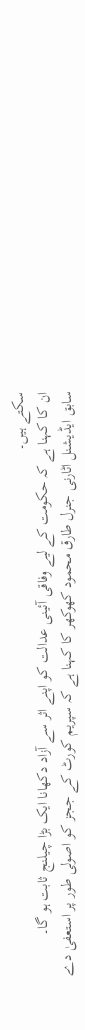سکتے ہیں۔
ان کا کہنا ہے کہ حکومت کے لیے وفاقی آئینی عدالت کو اپنے اثر سے آزاد دکھانا ایک بڑا چیلنج ثابت ہو گا۔
سابق ایڈیشنل اٹارنی جنرل طارق محمود کھوکھر کا کہنا ہے کہ سپریم کورٹ کے ججز کو اصولی طور پر استعفیٰ دے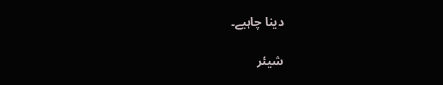دینا چاہیے۔

شیئر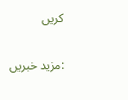کریں

:مزید خبریں